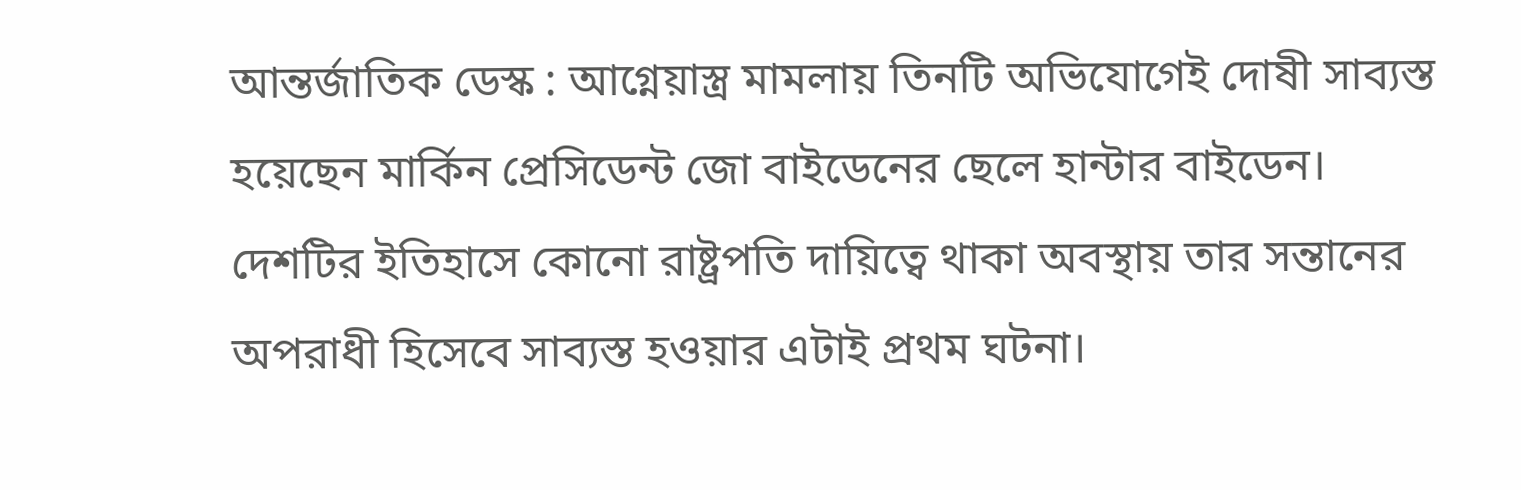আন্তর্জাতিক ডেস্ক : আগ্নেয়াস্ত্র মামলায় তিনটি অভিযোগেই দোষী সাব্যস্ত হয়েছেন মার্কিন প্রেসিডেন্ট জো বাইডেনের ছেলে হান্টার বাইডেন। দেশটির ইতিহাসে কোনো রাষ্ট্রপতি দায়িত্বে থাকা অবস্থায় তার সন্তানের অপরাধী হিসেবে সাব্যস্ত হওয়ার এটাই প্রথম ঘটনা।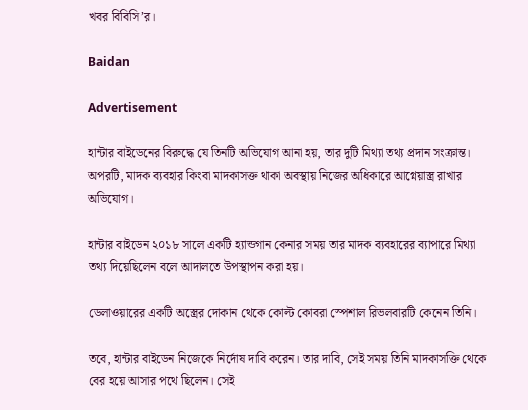খবর বিবিসি’র।

Baidan

Advertisement

হান্টার বাইডেনের বিরুদ্ধে যে তিনটি অভিযোগ আনা হয়, তার দুটি মিথ্যা তথ্য প্রদান সংক্রান্ত। অপরটি, মাদক ব্যবহার কিংবা মাদকাসক্ত থাকা অবস্থায় নিজের অধিকারে আগ্নেয়াস্ত্র রাখার অভিযোগ।

হান্টার বাইডেন ২০১৮ সালে একটি হ্যান্ডগান কেনার সময় তার মাদক ব্যবহারের ব্যাপারে মিথ্যা তথ্য দিয়েছিলেন বলে আদালতে উপস্থাপন করা হয়।

ডেলাওয়ারের একটি অস্ত্রের দোকান থেকে কোল্ট কোবরা স্পেশাল রিভলবারটি কেনেন তিনি।

তবে, হান্টার বাইডেন নিজেকে নির্দোষ দাবি করেন। তার দাবি, সেই সময় তিনি মাদকাসক্তি থেকে বের হয়ে আসার পথে ছিলেন। সেই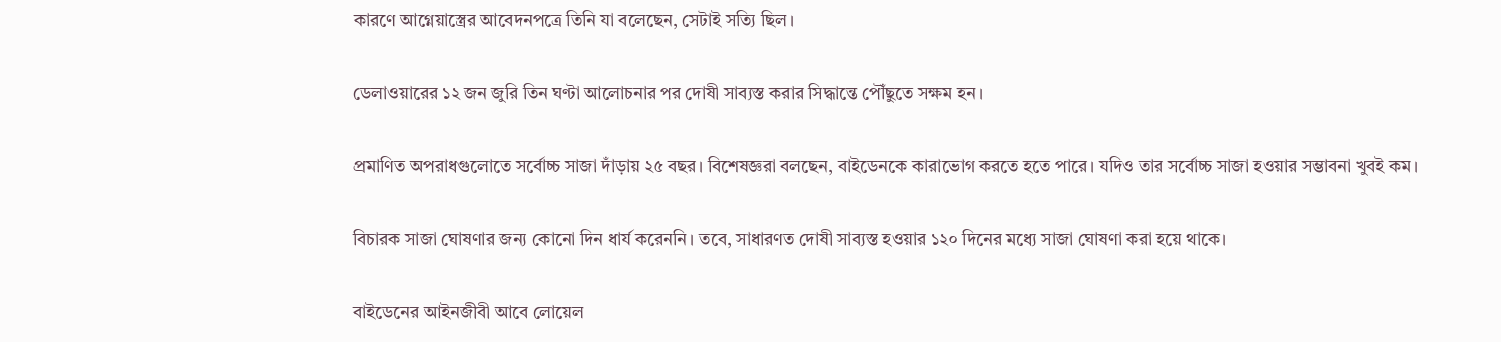কারণে আগ্নেয়াস্ত্রের আবেদনপত্রে তিনি যা বলেছেন, সেটাই সত্যি ছিল।

ডেলাওয়ারের ১২ জন জুরি তিন ঘণ্টা আলোচনার পর দোষী সাব্যস্ত করার সিদ্ধান্তে পৌঁছুতে সক্ষম হন।

প্রমাণিত অপরাধগুলোতে সর্বোচ্চ সাজা দাঁড়ায় ২৫ বছর। বিশেষজ্ঞরা বলছেন, বাইডেনকে কারাভোগ করতে হতে পারে। যদিও তার সর্বোচ্চ সাজা হওয়ার সম্ভাবনা খুবই কম।

বিচারক সাজা ঘোষণার জন্য কোনো দিন ধার্য করেননি। তবে, সাধারণত দোষী সাব্যস্ত হওয়ার ১২০ দিনের মধ্যে সাজা ঘোষণা করা হয়ে থাকে।

বাইডেনের আইনজীবী আবে লোয়েল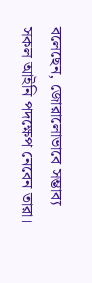বলেছেন, জোরালোভাবে সম্ভাব্য সকল আইনি পদক্ষেপ নেবেন তারা।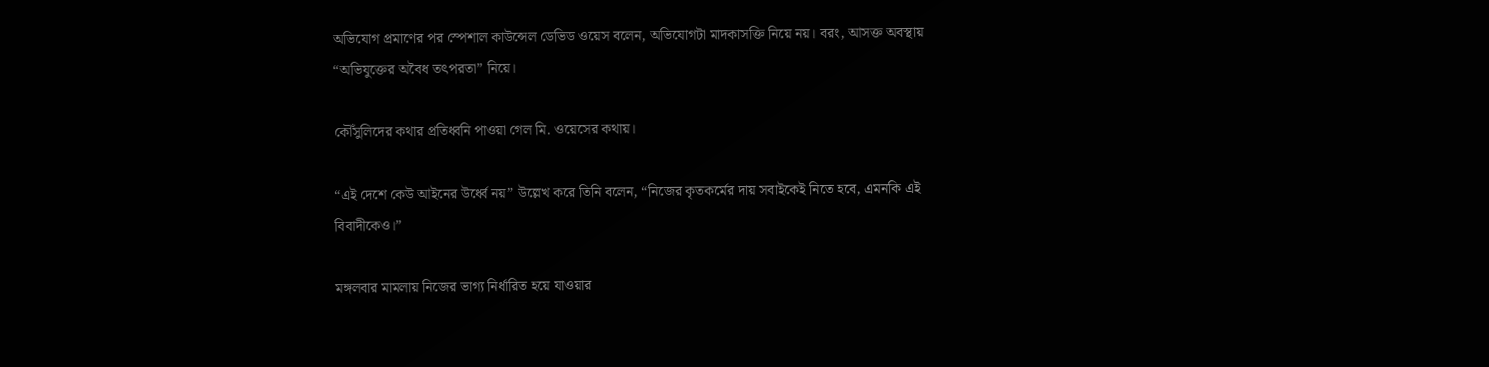অভিযোগ প্রমাণের পর স্পেশাল কাউন্সেল ডেভিড ওয়েস বলেন, অভিযোগটা মাদকাসক্তি নিয়ে নয়। বরং, আসক্ত অবস্থায় “অভিযুক্তের অবৈধ তৎপরতা” নিয়ে।

কৌঁসুলিদের কথার প্রতিধ্বনি পাওয়া গেল মি. ওয়েসের কথায়।

“এই দেশে কেউ আইনের উর্ধ্বে নয়” উল্লেখ করে তিনি বলেন, “নিজের কৃতকর্মের দায় সবাইকেই নিতে হবে, এমনকি এই বিবাদীকেও।”

মঙ্গলবার মামলায় নিজের ভাগ্য নির্ধারিত হয়ে যাওয়ার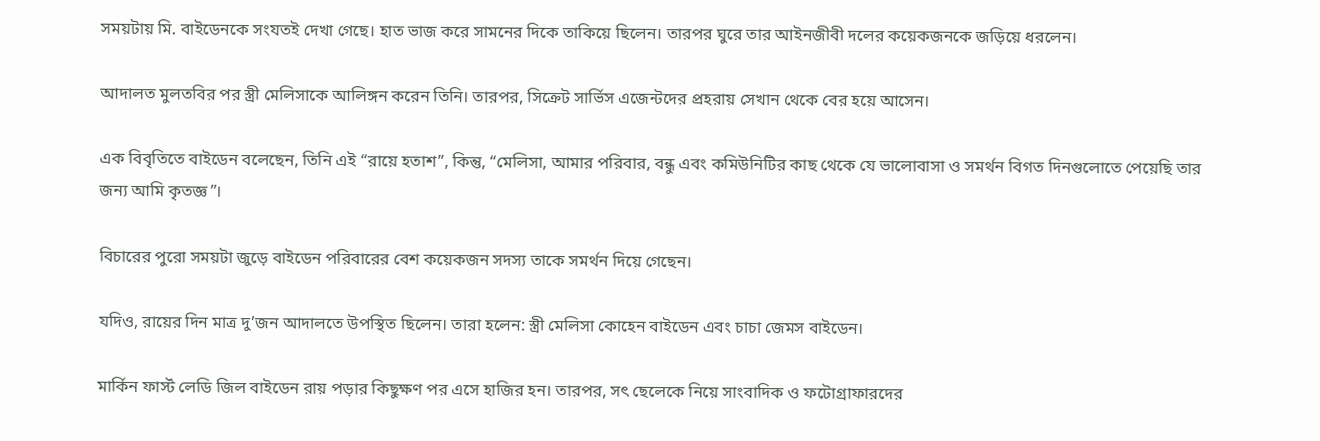সময়টায় মি. বাইডেনকে সংযতই দেখা গেছে। হাত ভাজ করে সামনের দিকে তাকিয়ে ছিলেন। তারপর ঘুরে তার আইনজীবী দলের কয়েকজনকে জড়িয়ে ধরলেন।

আদালত মুলতবির পর স্ত্রী মেলিসাকে আলিঙ্গন করেন তিনি। তারপর, সিক্রেট সার্ভিস এজেন্টদের প্রহরায় সেখান থেকে বের হয়ে আসেন।

এক বিবৃতিতে বাইডেন বলেছেন, তিনি এই “রায়ে হতাশ”, কিন্তু, “মেলিসা, আমার পরিবার, বন্ধু এবং কমিউনিটির কাছ থেকে যে ভালোবাসা ও সমর্থন বিগত দিনগুলোতে পেয়েছি তার জন্য আমি কৃতজ্ঞ”।

বিচারের পুরো সময়টা জুড়ে বাইডেন পরিবারের বেশ কয়েকজন সদস্য তাকে সমর্থন দিয়ে গেছেন।

যদিও, রায়ের দিন মাত্র দু’জন আদালতে উপস্থিত ছিলেন। তারা হলেন: স্ত্রী মেলিসা কোহেন বাইডেন এবং চাচা জেমস বাইডেন।

মার্কিন ফার্স্ট লেডি জিল বাইডেন রায় পড়ার কিছুক্ষণ পর এসে হাজির হন। তারপর, সৎ ছেলেকে নিয়ে সাংবাদিক ও ফটোগ্রাফারদের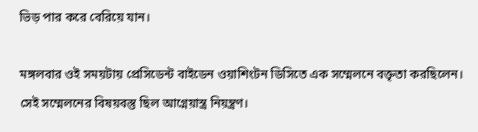ভিড় পার করে বেরিয়ে যান।

মঙ্গলবার ওই সময়টায় প্রেসিডেন্ট বাইডেন ওয়াশিংটন ডিসিতে এক সম্মেলনে বক্তৃতা করছিলেন। সেই সম্মেলনের বিষয়বস্তু ছিল আগ্নেয়াস্ত্র নিয়ন্ত্রণ।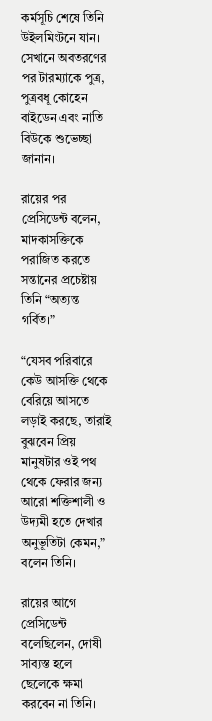কর্মসূচি শেষে তিনি উইলমিংটনে যান। সেখানে অবতরণের পর টারম্যাকে পুত্র, পুত্রবধূ কোহেন বাইডেন এবং নাতি বিউকে শুভেচ্ছা জানান।

রায়ের পর প্রেসিডেন্ট বলেন, মাদকাসক্তিকে পরাজিত করতে সন্তানের প্রচেষ্টায় তিনি “অত্যন্ত গর্বিত।”

“যেসব পরিবারে কেউ আসক্তি থেকে বেরিয়ে আসতে লড়াই করছে, তারাই বুঝবেন প্রিয় মানুষটার ওই পথ থেকে ফেরার জন্য আরো শক্তিশালী ও উদ্যমী হতে দেখার অনুভূতিটা কেমন,” বলেন তিনি।

রায়ের আগে প্রেসিডেন্ট বলেছিলেন, দোষী সাব্যস্ত হলে ছেলেকে ক্ষমা করবেন না তিনি।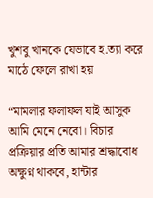খুশবু খানকে যেভাবে হ.ত্যা করে মাঠে ফেলে রাখা হয়

“মামলার ফলাফল যাই আসুক আমি মেনে নেবো। বিচার প্রক্রিয়ার প্রতি আমার শ্রদ্ধাবোধ অক্ষুণ্ন থাকবে, হান্টার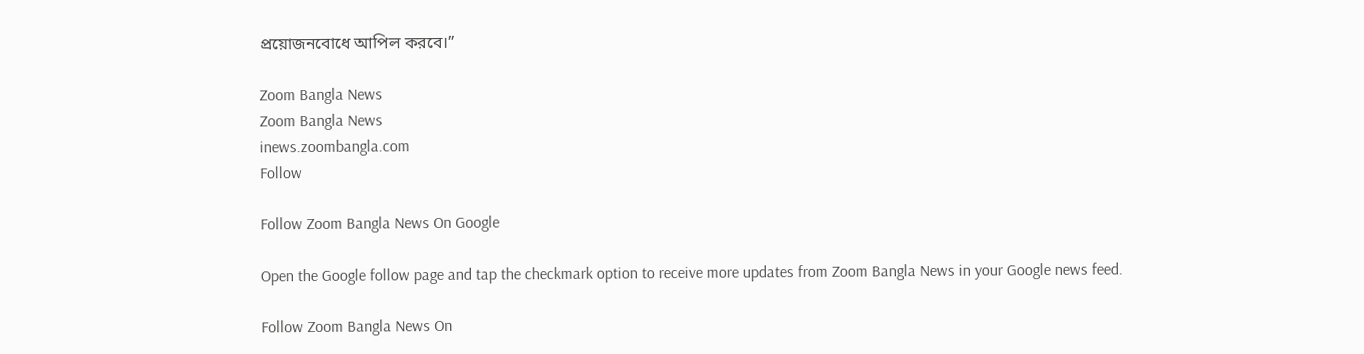প্রয়োজনবোধে আপিল করবে।”

Zoom Bangla News
Zoom Bangla News
inews.zoombangla.com
Follow

Follow Zoom Bangla News On Google

Open the Google follow page and tap the checkmark option to receive more updates from Zoom Bangla News in your Google news feed.

Follow Zoom Bangla News On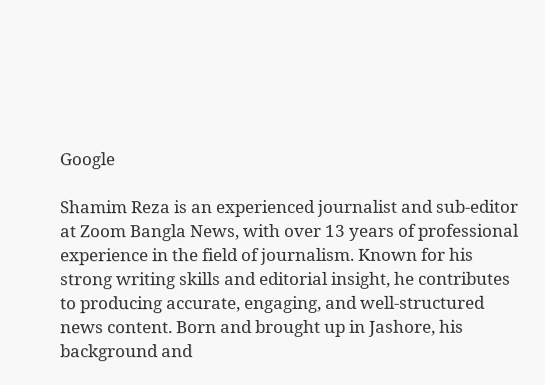Google

Shamim Reza is an experienced journalist and sub-editor at Zoom Bangla News, with over 13 years of professional experience in the field of journalism. Known for his strong writing skills and editorial insight, he contributes to producing accurate, engaging, and well-structured news content. Born and brought up in Jashore, his background and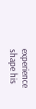experience shape his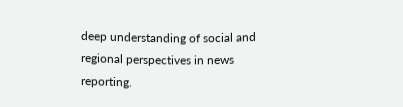deep understanding of social and regional perspectives in news reporting.